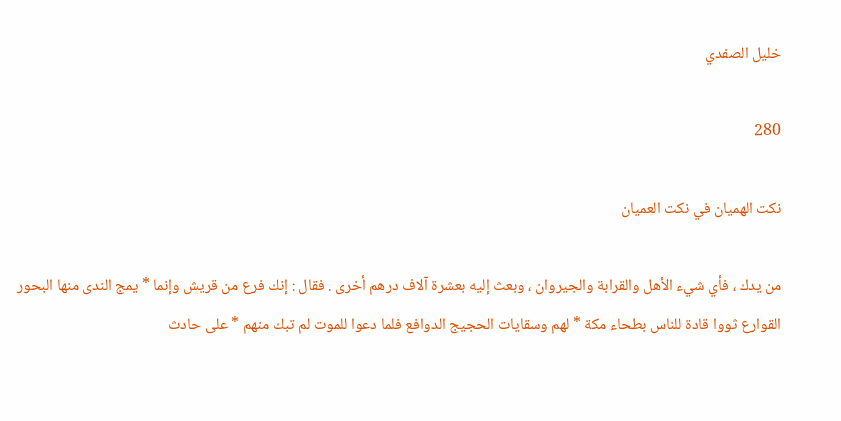خليل الصفدي

280

نكت الهميان في نكت العميان

من يدك ، فأي شيء الأهل والقرابة والجيروان ، وبعث إليه بعشرة آلاف درهم أخرى . فقال : إنك فرع من قريش وإنما * يمج الندى منها البحور القوارع ثووا قادة للناس بطحاء مكة * لهم وسقايات الحجيج الدوافع فلما دعوا للموت لم تبك منهم * على حادث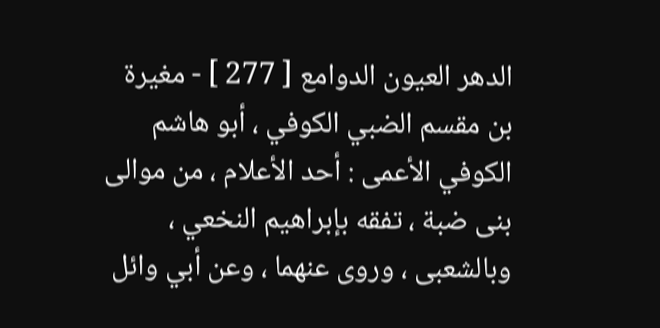الدهر العيون الدوامع [ 277 ] - مغيرة بن مقسم الضبي الكوفي ، أبو هاشم الكوفي الأعمى : أحد الأعلام ، من موالى بنى ضبة ، تفقه بإبراهيم النخعي ، وبالشعبى ، وروى عنهما ، وعن أبي وائل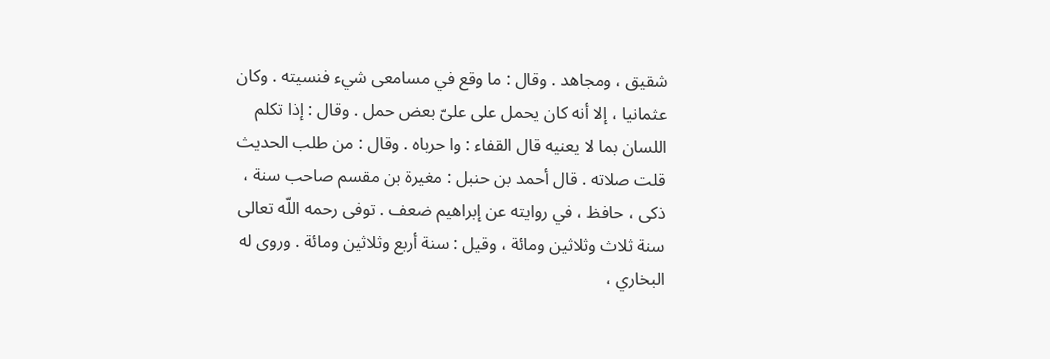شقيق ، ومجاهد . وقال : ما وقع في مسامعى شيء فنسيته . وكان عثمانيا ، إلا أنه كان يحمل على علىّ بعض حمل . وقال : إذا تكلم اللسان بما لا يعنيه قال القفاء : وا حرباه . وقال : من طلب الحديث قلت صلاته . قال أحمد بن حنبل : مغيرة بن مقسم صاحب سنة ، ذكى ، حافظ ، في روايته عن إبراهيم ضعف . توفى رحمه اللّه تعالى سنة ثلاث وثلاثين ومائة ، وقيل : سنة أربع وثلاثين ومائة . وروى له البخاري ،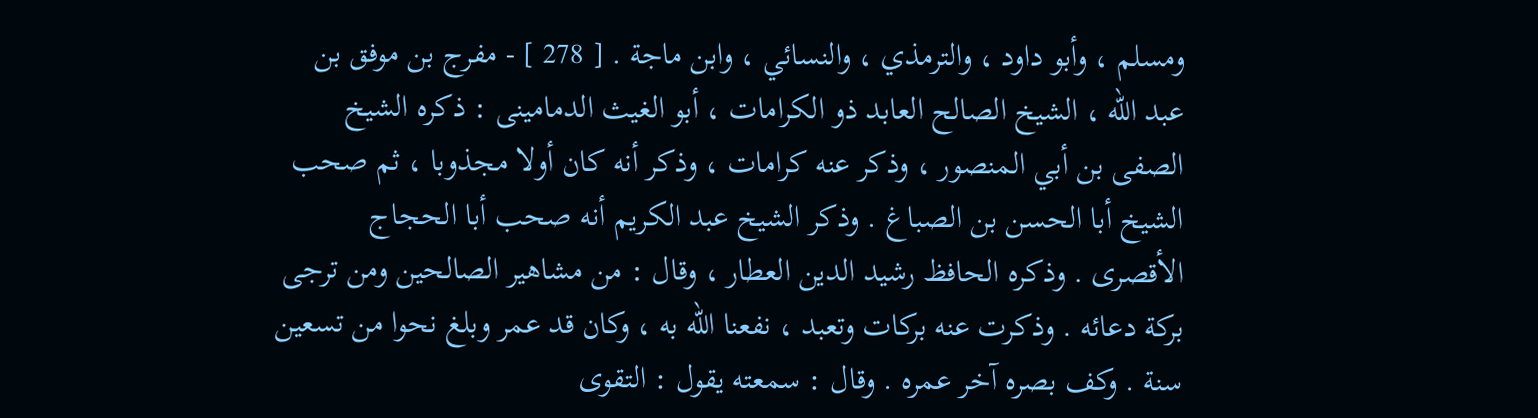ومسلم ، وأبو داود ، والترمذي ، والنسائي ، وابن ماجة . [ 278 ] - مفرج بن موفق بن عبد اللّه ، الشيخ الصالح العابد ذو الكرامات ، أبو الغيث الدمامينى : ذكره الشيخ الصفى بن أبي المنصور ، وذكر عنه كرامات ، وذكر أنه كان أولا مجذوبا ، ثم صحب الشيخ أبا الحسن بن الصباغ . وذكر الشيخ عبد الكريم أنه صحب أبا الحجاج الأقصرى . وذكره الحافظ رشيد الدين العطار ، وقال : من مشاهير الصالحين ومن ترجى بركة دعائه . وذكرت عنه بركات وتعبد ، نفعنا اللّه به ، وكان قد عمر وبلغ نحوا من تسعين سنة . وكف بصره آخر عمره . وقال : سمعته يقول : التقوى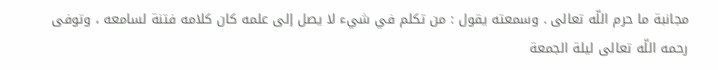مجانبة ما حرم اللّه تعالى . وسمعته يقول : من تكلم في شيء لا يصل إلى علمه كان كلامه فتنة لسامعه ، وتوفى رحمه اللّه تعالى ليلة الجمعة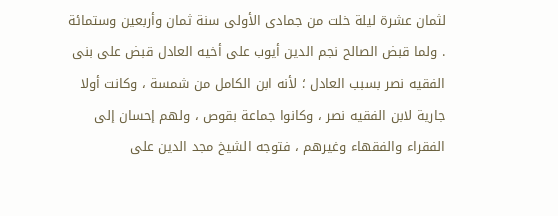لثمان عشرة ليلة خلت من جمادى الأولى سنة ثمان وأربعين وستمائة . ولما قبض الصالح نجم الدين أيوب على أخيه العادل قبض على بنى الفقيه نصر بسبب العادل ؛ لأنه ابن الكامل من شمسة ، وكانت أولا جارية لابن الفقيه نصر ، وكانوا جماعة بقوص ، ولهم إحسان إلى الفقراء والفقهاء وغيرهم ، فتوجه الشيخ مجد الدين على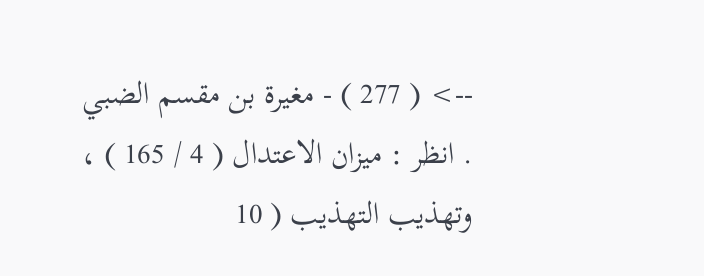--> ( 277 ) - مغيرة بن مقسم الضبي . انظر : ميزان الاعتدال ( 4 / 165 ) ، وتهذيب التهذيب ( 10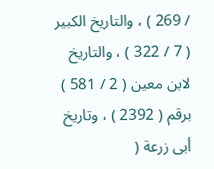/ 269 ) ، والتاريخ الكبير ( 7 / 322 ) ، والتاريخ لابن معين ( 2 / 581 ) برقم ( 2392 ) ، وتاريخ أبى زرعة (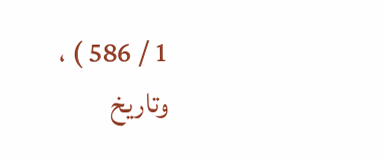1 / 586 ) ، وتاريخ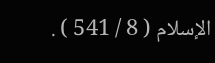الإسلام ( 8 / 541 ) .